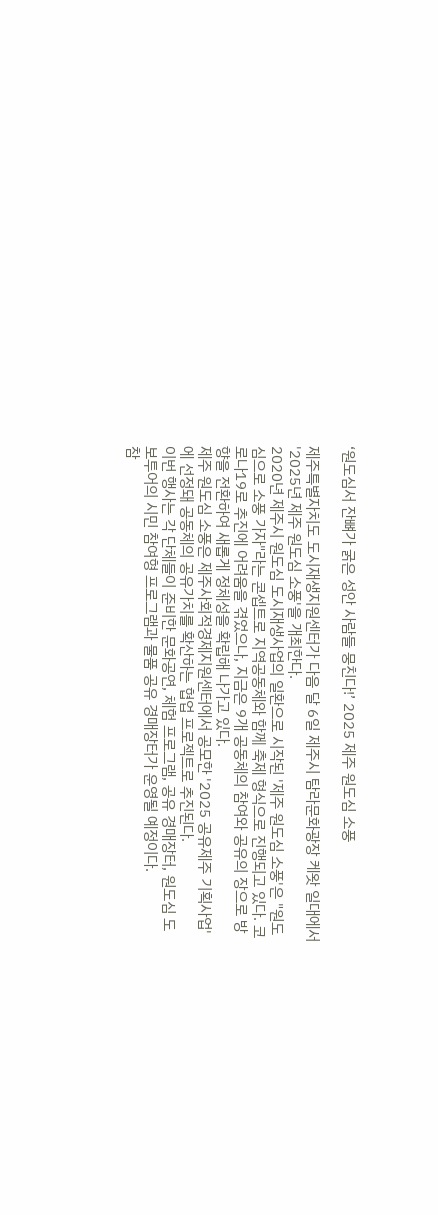‘원도심서 잔뼈가 굵은 성안 사람들 뭉친다!’ 2025 제주 원도심 소풍

제주특별자치도 도시재생지원센터가 다음 달 6일 제주시 탐라문화광장 케왓 일대에서 '2025년 제주 원도심 소풍'을 개최한다.
2020년 제주시 원도심 도시재생사업의 일환으로 시작된 '제주 원도심 소풍'은 "원도심으로 소풍 가자"라는 콘셉트로 지역공동체와 함께 축제 형식으로 진행되고 있다. 코로나19로 추진에 어려움을 겪었으나, 지금은 9개 공동체의 참여와 공유의 장으로 방향을 전환하여 새롭게 정체성을 확립해 나가고 있다.
제주 원도심 소풍은 제주사회적경제지원센터에서 공모한 '2025 공유제주 기획사업'에 선정돼 공동체의 공유가치를 확산하는 협업 프로젝트로 추진된다.
이번 행사는 각 단체들이 준비한 문화공연, 체험 프로그램, 공유 경매장터, 원도심 도보투어의 시민 참여형 프로그램과 물품 공유 경매장터가 운영될 예정이다.
참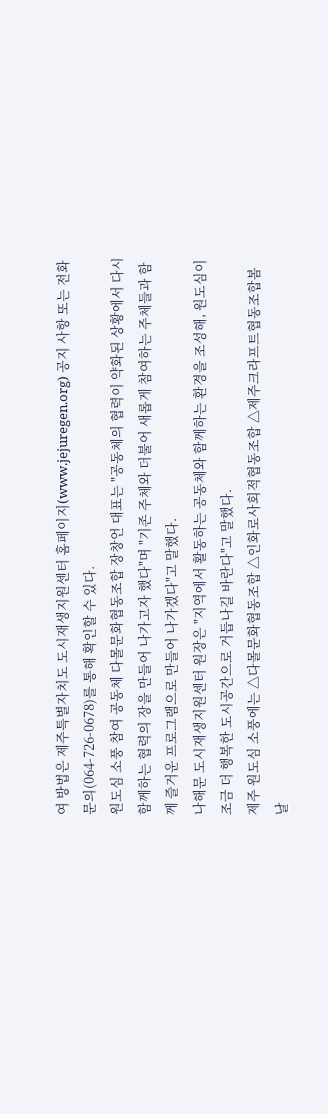여 방법은 제주특별자치도 도시재생지원센터 홈페이지(www.jejuregen.org) 공지 사항 또는 전화 문의(064-726-0678)를 통해 확인할 수 있다.
원도심 소풍 참여 공동체 다몰문화협동조합 장창언 대표는 "공동체의 협력이 약화된 상황에서 다시 함께하는 협력의 장을 만들어 나가고자 했다"며 "기존 주체와 더불어 새롭게 참여하는 주체들과 함께 즐거운 프로그램으로 만들어 나가겠다"고 말했다.
나해문 도시재생지원센터 원장은 "지역에서 활동하는 공동체와 함께하는 환경을 조성해, 원도심이 조금 더 행복한 도시공간으로 거듭나길 바란다"고 말했다.
제주 원도심 소풍에는 △다몰문화협동조합 △인화로사회적협동조합 △제주크라프트협동조합봄날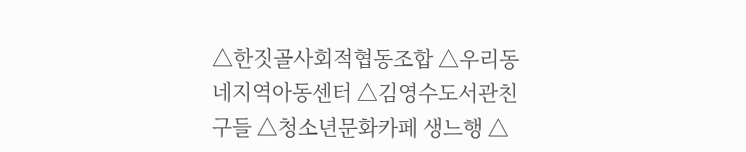△한짓골사회적협동조합 △우리동네지역아동센터 △김영수도서관친구들 △청소년문화카페 생느행 △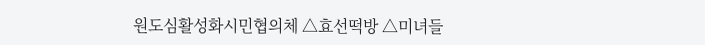원도심활성화시민협의체 △효선떡방 △미녀들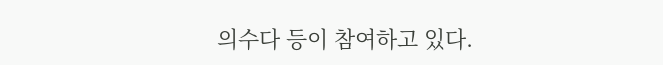의수다 등이 참여하고 있다.